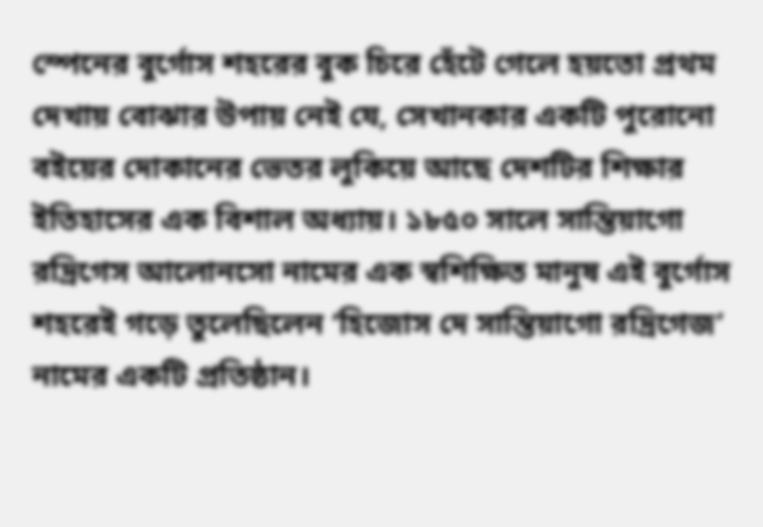স্পেনের বুর্গোস শহরের বুক চিরে হেঁটে গেলে হয়তো প্রথম দেখায় বোঝার উপায় নেই যে, সেখানকার একটি পুরোনো বইয়ের দোকানের ভেতর লুকিয়ে আছে দেশটির শিক্ষার ইতিহাসের এক বিশাল অধ্যায়। ১৮৫০ সালে সান্তিয়াগো রদ্রিগেস আলোনসো নামের এক স্বশিক্ষিত মানুষ এই বুর্গোস শহরেই গড়ে তুলেছিলেন ‘হিজোস দে সান্তিয়াগো রদ্রিগেজ’ নামের একটি প্রতিষ্ঠান।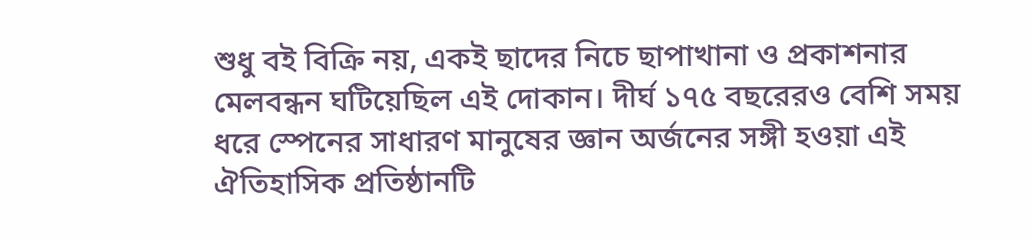শুধু বই বিক্রি নয়, একই ছাদের নিচে ছাপাখানা ও প্রকাশনার মেলবন্ধন ঘটিয়েছিল এই দোকান। দীর্ঘ ১৭৫ বছরেরও বেশি সময় ধরে স্পেনের সাধারণ মানুষের জ্ঞান অর্জনের সঙ্গী হওয়া এই ঐতিহাসিক প্রতিষ্ঠানটি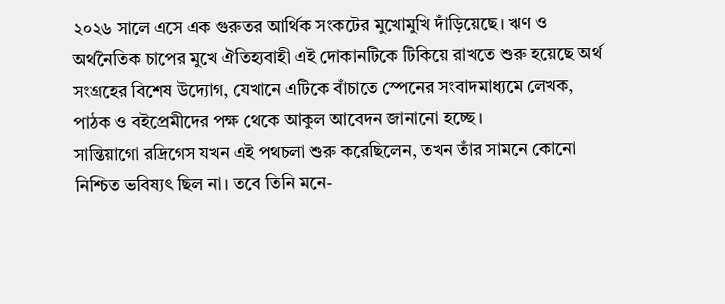২০২৬ সালে এসে এক গুরুতর আর্থিক সংকটের মুখোমুখি দাঁড়িয়েছে। ঋণ ও অর্থনৈতিক চাপের মুখে ঐতিহ্যবাহী এই দোকানটিকে টিকিয়ে রাখতে শুরু হয়েছে অর্থ সংগ্রহের বিশেষ উদ্যোগ, যেখানে এটিকে বাঁচাতে স্পেনের সংবাদমাধ্যমে লেখক, পাঠক ও বইপ্রেমীদের পক্ষ থেকে আকুল আবেদন জানানো হচ্ছে।
সান্তিয়াগো রদ্রিগেস যখন এই পথচলা শুরু করেছিলেন, তখন তাঁর সামনে কোনো নিশ্চিত ভবিষ্যৎ ছিল না। তবে তিনি মনে-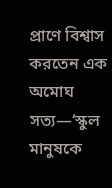প্রাণে বিশ্বাস করতেন এক অমোঘ সত্য—‘স্কুল মানুষকে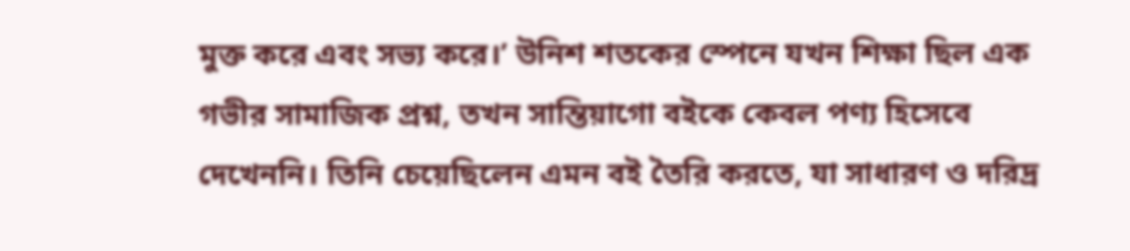মুক্ত করে এবং সভ্য করে।’ উনিশ শতকের স্পেনে যখন শিক্ষা ছিল এক গভীর সামাজিক প্রশ্ন, তখন সান্তিয়াগো বইকে কেবল পণ্য হিসেবে দেখেননি। তিনি চেয়েছিলেন এমন বই তৈরি করতে, যা সাধারণ ও দরিদ্র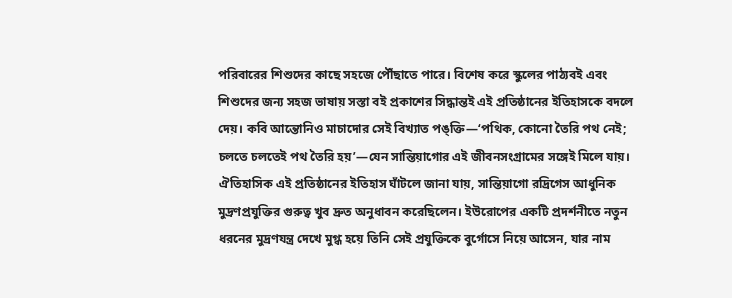পরিবারের শিশুদের কাছে সহজে পৌঁছাতে পারে। বিশেষ করে স্কুলের পাঠ্যবই এবং শিশুদের জন্য সহজ ভাষায় সস্তা বই প্রকাশের সিদ্ধান্তই এই প্রতিষ্ঠানের ইতিহাসকে বদলে দেয়। কবি আন্তোনিও মাচাদোর সেই বিখ্যাত পঙ্ক্তি—‘পথিক, কোনো তৈরি পথ নেই; চলতে চলতেই পথ তৈরি হয়’—যেন সান্তিয়াগোর এই জীবনসংগ্রামের সঙ্গেই মিলে যায়।
ঐতিহাসিক এই প্রতিষ্ঠানের ইতিহাস ঘাঁটলে জানা যায়, সান্তিয়াগো রদ্রিগেস আধুনিক মুদ্রণপ্রযুক্তির গুরুত্ব খুব দ্রুত অনুধাবন করেছিলেন। ইউরোপের একটি প্রদর্শনীতে নতুন ধরনের মুদ্রণযন্ত্র দেখে মুগ্ধ হয়ে তিনি সেই প্রযুক্তিকে বুর্গোসে নিয়ে আসেন, যার নাম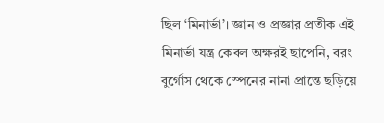ছিল ‘মিনার্ভা’। জ্ঞান ও প্রজ্ঞার প্রতীক এই মিনার্ভা যন্ত্র কেবল অক্ষরই ছাপেনি, বরং বুর্গোস থেকে স্পেনের নানা প্রান্তে ছড়িয়ে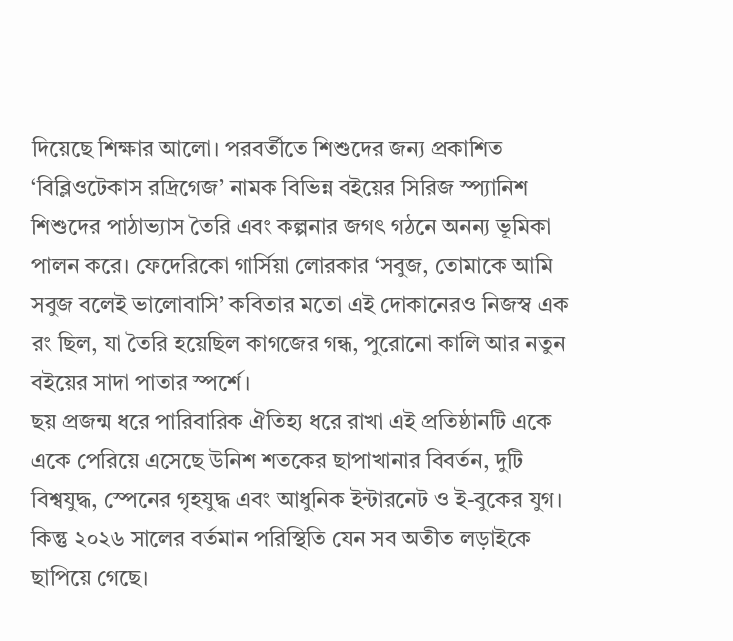দিয়েছে শিক্ষার আলো। পরবর্তীতে শিশুদের জন্য প্রকাশিত ‘বিব্লিওটেকাস রদ্রিগেজ’ নামক বিভিন্ন বইয়ের সিরিজ স্প্যানিশ শিশুদের পাঠাভ্যাস তৈরি এবং কল্পনার জগৎ গঠনে অনন্য ভূমিকা পালন করে। ফেদেরিকো গার্সিয়া লোরকার ‘সবুজ, তোমাকে আমি সবুজ বলেই ভালোবাসি’ কবিতার মতো এই দোকানেরও নিজস্ব এক রং ছিল, যা তৈরি হয়েছিল কাগজের গন্ধ, পুরোনো কালি আর নতুন বইয়ের সাদা পাতার স্পর্শে।
ছয় প্রজন্ম ধরে পারিবারিক ঐতিহ্য ধরে রাখা এই প্রতিষ্ঠানটি একে একে পেরিয়ে এসেছে উনিশ শতকের ছাপাখানার বিবর্তন, দুটি বিশ্বযুদ্ধ, স্পেনের গৃহযুদ্ধ এবং আধুনিক ইন্টারনেট ও ই-বুকের যুগ। কিন্তু ২০২৬ সালের বর্তমান পরিস্থিতি যেন সব অতীত লড়াইকে ছাপিয়ে গেছে।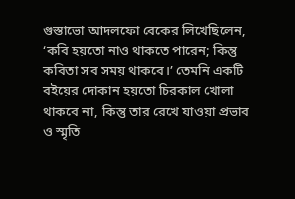গুস্তাভো আদলফো বেকের লিখেছিলেন, ‘কবি হয়তো নাও থাকতে পারেন; কিন্তু কবিতা সব সময় থাকবে।’ তেমনি একটি বইয়ের দোকান হয়তো চিরকাল খোলা থাকবে না, কিন্তু তার রেখে যাওয়া প্রভাব ও স্মৃতি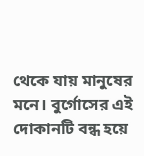থেকে যায় মানুষের মনে। বুর্গোসের এই দোকানটি বন্ধ হয়ে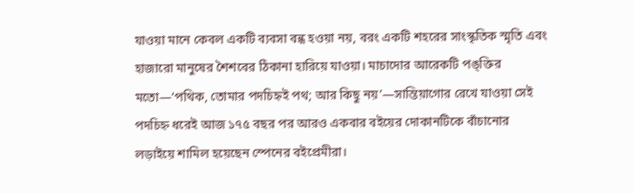যাওয়া মানে কেবল একটি ব্যবসা বন্ধ হওয়া নয়, বরং একটি শহরের সাংস্কৃতিক স্মৃতি এবং হাজারো মানুষের শৈশবের ঠিকানা হারিয়ে যাওয়া। মাচাদোর আরেকটি পঙ্ক্তির মতো—‘পথিক, তোমার পদচিহ্নই পথ; আর কিছু নয়’—সান্তিয়াগোর রেখে যাওয়া সেই পদচিহ্ন ধরেই আজ ১৭৫ বছর পর আরও একবার বইয়ের দোকানটিকে বাঁচানোর লড়াইয়ে শামিল হয়েছেন স্পেনের বইপ্রেমীরা।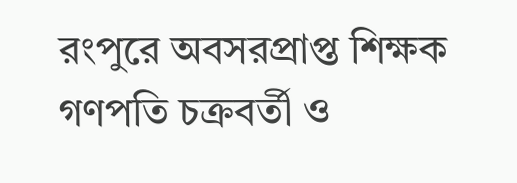রংপুরে অবসরপ্রাপ্ত শিক্ষক গণপতি চক্রবর্তী ও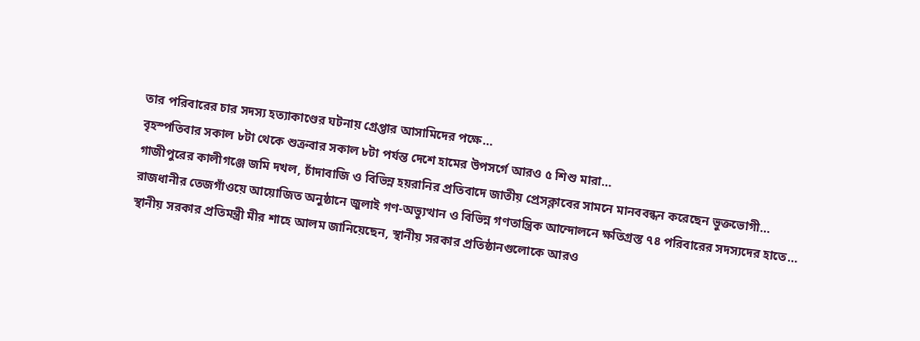তার পরিবারের চার সদস্য হত্যাকাণ্ডের ঘটনায় গ্রেপ্তার আসামিদের পক্ষে…
বৃহস্পতিবার সকাল ৮টা থেকে শুক্রবার সকাল ৮টা পর্যন্ত দেশে হামের উপসর্গে আরও ৫ শিশু মারা…
গাজীপুরের কালীগঞ্জে জমি দখল, চাঁদাবাজি ও বিভিন্ন হয়রানির প্রতিবাদে জাতীয় প্রেসক্লাবের সামনে মানববন্ধন করেছেন ভুক্তভোগী…
রাজধানীর তেজগাঁওয়ে আয়োজিত অনুষ্ঠানে জুলাই গণ-অভ্যুত্থান ও বিভিন্ন গণতান্ত্রিক আন্দোলনে ক্ষতিগ্রস্ত ৭৪ পরিবারের সদস্যদের হাতে…
স্থানীয় সরকার প্রতিমন্ত্রী মীর শাহে আলম জানিয়েছেন, স্থানীয় সরকার প্রতিষ্ঠানগুলোকে আরও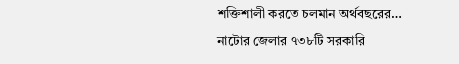শক্তিশালী করতে চলমান অর্থবছরের…
নাটোর জেলার ৭৩৮টি সরকারি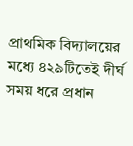প্রাথমিক বিদ্যালয়ের মধ্যে ৪২৯টিতেই দীর্ঘ সময় ধরে প্রধান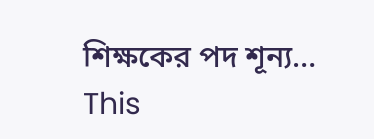শিক্ষকের পদ শূন্য…
This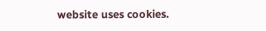website uses cookies.